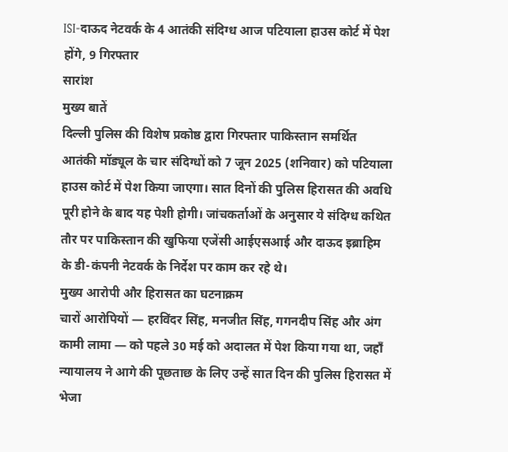ISI-दाऊद नेटवर्क के 4 आतंकी संदिग्ध आज पटियाला हाउस कोर्ट में पेश होंगे, 9 गिरफ्तार
सारांश
मुख्य बातें
दिल्ली पुलिस की विशेष प्रकोष्ठ द्वारा गिरफ्तार पाकिस्तान समर्थित आतंकी मॉड्यूल के चार संदिग्धों को 7 जून 2025 (शनिवार) को पटियाला हाउस कोर्ट में पेश किया जाएगा। सात दिनों की पुलिस हिरासत की अवधि पूरी होने के बाद यह पेशी होगी। जांचकर्ताओं के अनुसार ये संदिग्ध कथित तौर पर पाकिस्तान की खुफिया एजेंसी आईएसआई और दाऊद इब्राहिम के डी-कंपनी नेटवर्क के निर्देश पर काम कर रहे थे।
मुख्य आरोपी और हिरासत का घटनाक्रम
चारों आरोपियों — हरविंदर सिंह, मनजीत सिंह, गगनदीप सिंह और अंग कामी लामा — को पहले 30 मई को अदालत में पेश किया गया था, जहाँ न्यायालय ने आगे की पूछताछ के लिए उन्हें सात दिन की पुलिस हिरासत में भेजा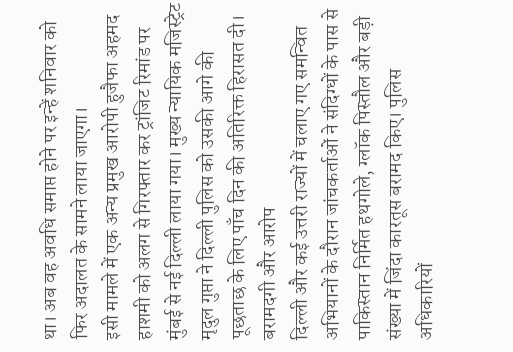था। अब वह अवधि समाप्त होने पर इन्हें शनिवार को फिर अदालत के सामने लाया जाएगा।
इसी मामले में एक अन्य प्रमुख आरोपी हुजैफा अहमद हाशमी को अलग से गिरफ्तार कर ट्रांजिट रिमांड पर मुंबई से नई दिल्ली लाया गया। मुख्य न्यायिक मजिस्ट्रेट मृदुल गुप्ता ने दिल्ली पुलिस को उसकी आगे की पूछताछ के लिए पाँच दिन की अतिरिक्त हिरासत दी।
बरामदगी और आरोप
दिल्ली और कई उत्तरी राज्यों में चलाए गए समन्वित अभियानों के दौरान जांचकर्ताओं ने संदिग्धों के पास से पाकिस्तान निर्मित हथगोले, ग्लॉक पिस्तौल और बड़ी संख्या में जिंदा कारतूस बरामद किए। पुलिस अधिकारियों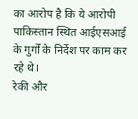का आरोप है कि ये आरोपी पाकिस्तान स्थित आईएसआई के गुर्गों के निर्देश पर काम कर रहे थे।
रेकी और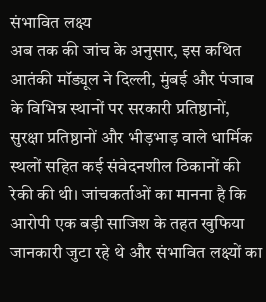संभावित लक्ष्य
अब तक की जांच के अनुसार, इस कथित आतंकी मॉड्यूल ने दिल्ली, मुंबई और पंजाब के विभिन्न स्थानों पर सरकारी प्रतिष्ठानों, सुरक्षा प्रतिष्ठानों और भीड़भाड़ वाले धार्मिक स्थलों सहित कई संवेदनशील ठिकानों की रेकी की थी। जांचकर्ताओं का मानना है कि आरोपी एक बड़ी साजिश के तहत खुफिया जानकारी जुटा रहे थे और संभावित लक्ष्यों का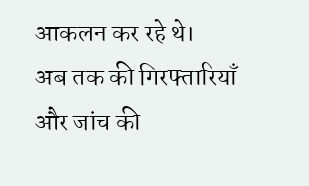आकलन कर रहे थे।
अब तक की गिरफ्तारियाँ और जांच की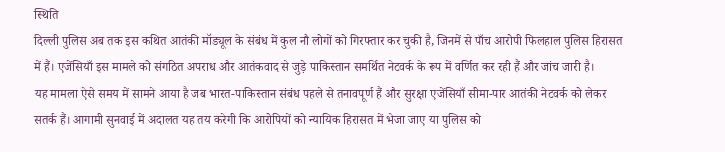स्थिति
दिल्ली पुलिस अब तक इस कथित आतंकी मॉड्यूल के संबंध में कुल नौ लोगों को गिरफ्तार कर चुकी है, जिनमें से पाँच आरोपी फिलहाल पुलिस हिरासत में हैं। एजेंसियाँ इस मामले को संगठित अपराध और आतंकवाद से जुड़े पाकिस्तान समर्थित नेटवर्क के रूप में वर्णित कर रही हैं और जांच जारी है।
यह मामला ऐसे समय में सामने आया है जब भारत-पाकिस्तान संबंध पहले से तनावपूर्ण हैं और सुरक्षा एजेंसियाँ सीमा-पार आतंकी नेटवर्क को लेकर सतर्क हैं। आगामी सुनवाई में अदालत यह तय करेगी कि आरोपियों को न्यायिक हिरासत में भेजा जाए या पुलिस को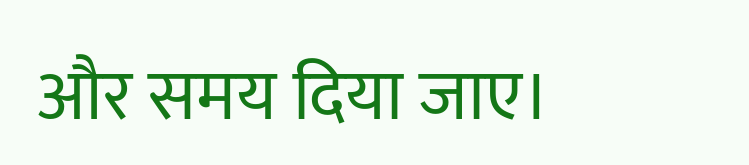और समय दिया जाए।